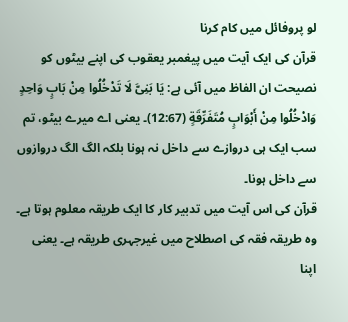لو پروفائل میں کام کرنا
قرآن کی ایک آیت میں پیغمبر یعقوب کی اپنے بیٹوں کو نصیحت ان الفاظ میں آئی ہے: یَا بَنِیَّ لَا تَدْخُلُوا مِنْ بَابٍ وَاحِدٍ وَادْخُلُوا مِنْ أَبْوَابٍ مُتَفَرِّقَةٍ (12:67)۔ یعنی اے میرے بیٹو، تم سب ایک ہی دروازے سے داخل نہ ہونا بلکہ الگ الگ دروازوں سے داخل ہونا۔
قرآن کی اس آیت میں تدبیر کار کا ایک طریقہ معلوم ہوتا ہے۔ وہ طریقہ فقہ کی اصطلاح میں غیرجہری طریقہ ہے۔ یعنی اپنا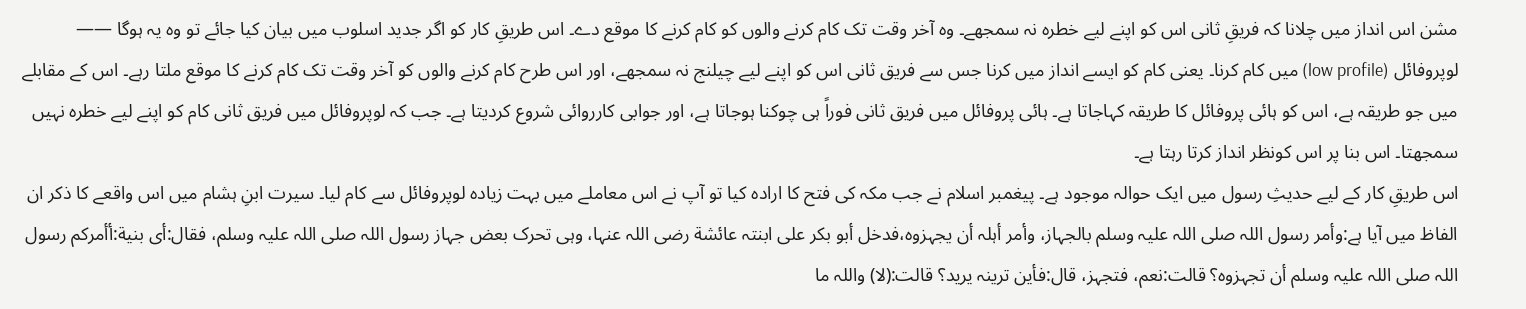مشن اس انداز میں چلانا کہ فریقِ ثانی اس کو اپنے لیے خطرہ نہ سمجھے۔ وہ آخر وقت تک کام کرنے والوں کو کام کرنے کا موقع دے۔ اس طریقِ کار کو اگر جدید اسلوب میں بیان کیا جائے تو وہ یہ ہوگا —— لوپروفائل (low profile) میں کام کرنا۔ یعنی کام کو ایسے انداز میں کرنا جس سے فریق ثانی اس کو اپنے لیے چیلنج نہ سمجھے، اور اس طرح کام کرنے والوں کو آخر وقت تک کام کرنے کا موقع ملتا رہے۔ اس کے مقابلے میں جو طریقہ ہے، اس کو ہائی پروفائل کا طریقہ کہاجاتا ہے۔ ہائی پروفائل میں فریق ثانی فوراً ہی چوکنا ہوجاتا ہے، اور جوابی کارروائی شروع کردیتا ہے۔ جب کہ لوپروفائل میں فریق ثانی کام کو اپنے لیے خطرہ نہیں سمجھتا۔ اس بنا پر اس کونظر انداز کرتا رہتا ہے۔
اس طریقِ کار کے لیے حدیثِ رسول میں ایک حوالہ موجود ہے۔ پیغمبر اسلام نے جب مکہ کی فتح کا ارادہ کیا تو آپ نے اس معاملے میں بہت زیادہ لوپروفائل سے کام لیا۔ سیرت ابنِ ہشام میں اس واقعے کا ذکر ان الفاظ میں آیا ہے:وأمر رسول اللہ صلى اللہ علیہ وسلم بالجہاز، وأمر أہلہ أن یجہزوہ،فدخل أبو بکر على ابنتہ عائشة رضی اللہ عنہا، وہی تحرک بعض جہاز رسول اللہ صلى اللہ علیہ وسلم، فقال:أی بنیة:أأمرکم رسول اللہ صلى اللہ علیہ وسلم أن تجہزوہ؟ قالت:نعم، فتجہز، قال:فأین ترینہ یرید؟ قالت:(لا) واللہ ما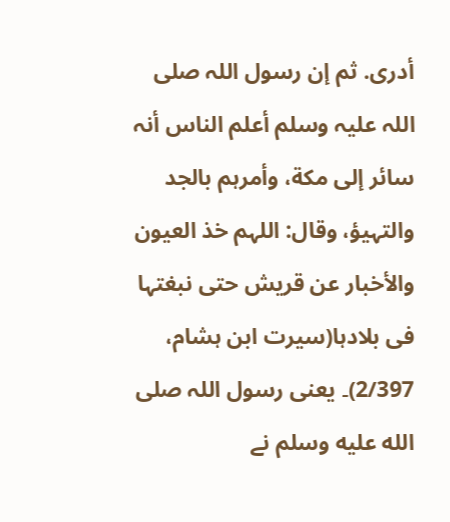أدری. ثم إن رسول اللہ صلى اللہ علیہ وسلم أعلم الناس أنہ سائر إلى مکة، وأمرہم بالجد والتہیؤ، وقال: اللہم خذ العیون والأخبار عن قریش حتى نبغتہا فی بلادہا(سیرت ابن ہشام، 2/397)۔ یعنی رسول اللہ صلى الله عليه وسلم نے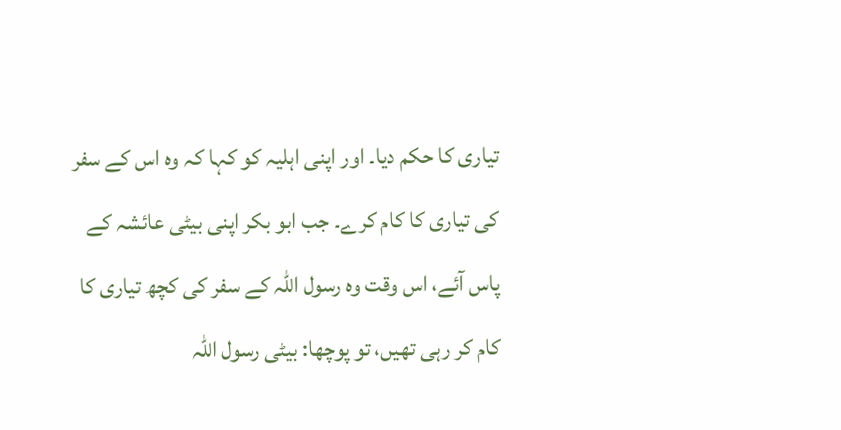تیاری کا حکم دیا۔ اور اپنی اہلیہ کو کہا کہ وہ اس کے سفر کی تیاری کا کام کرے۔ جب ابو بکر اپنی بیٹی عائشہ کے پاس آئے، اس وقت وہ رسول اللہ کے سفر کی کچھ تیاری کا کام کر رہی تھیں، تو پوچھا: بیٹی رسول اللہ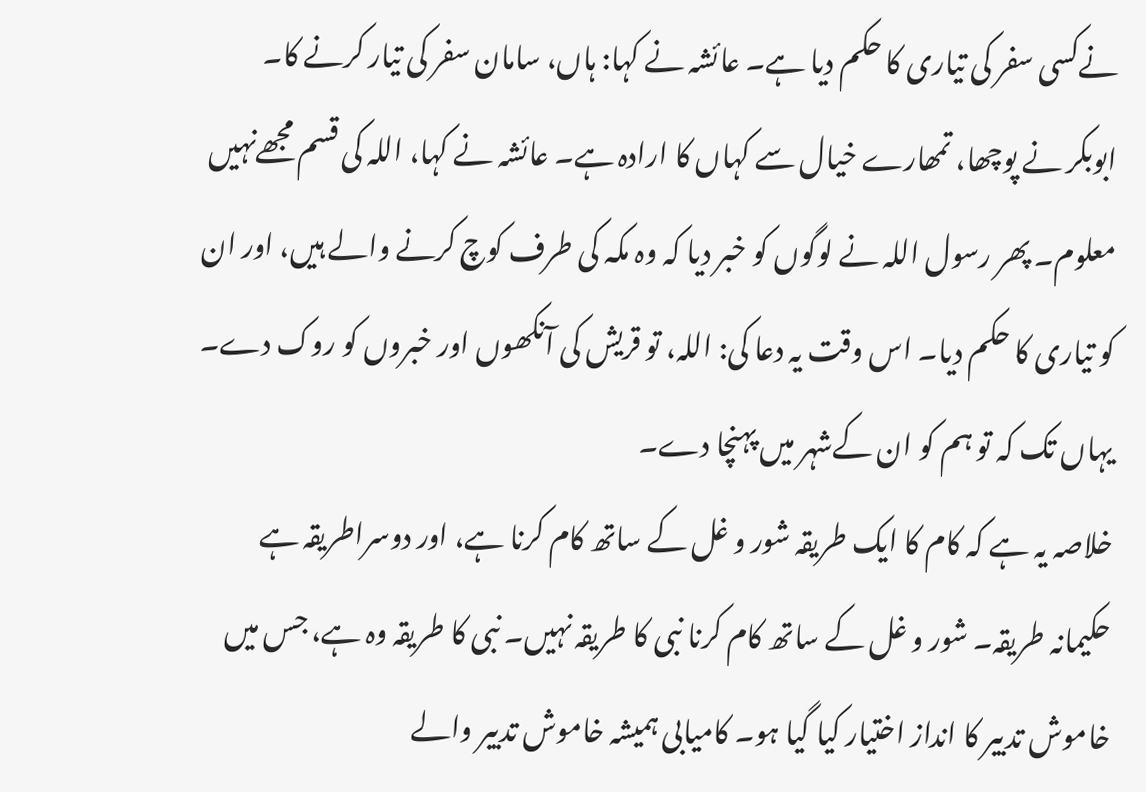نےکسی سفر کی تیاری کا حکم دیا ہے۔ عائشہ نے کہا: ہاں، سامان سفر کی تیار کرنے کا۔ ابوبکر نے پوچھا، تمھارے خیال سے کہاں کا ارادہ ہے۔ عائشہ نے کہا، اللہ کی قسم مجھےنہیں معلوم۔ پھر رسول اللہ نے لوگوں کو خبر دیا کہ وہ مکہ کی طرف کوچ کرنے والے ہیں، اور ان کو تیاری کا حکم دیا۔ اس وقت یہ دعا کی: اللہ، تو قریش کی آنکھوں اور خبروں کو روک دے۔ یہاں تک کہ تو ہم کو ان کےشہر میں پہنچا دے۔
خلاصہ یہ ہے کہ کام کا ایک طریقہ شور و غل کے ساتھ کام کرنا ہے، اور دوسراطریقہ ہے حکیمانہ طریقہ۔ شور و غل کے ساتھ کام کرنا نبی کا طریقہ نہیں۔ نبی کا طریقہ وہ ہے، جس میں خاموش تدبیر کا انداز اختیار کیا گیا ہو۔ کامیابی ہمیشہ خاموش تدبیر والے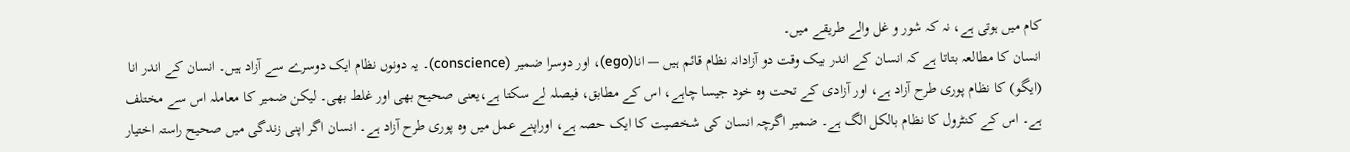کام میں ہوتی ہے، نہ کہ شور و غل والے طریقے میں۔
انسان کا مطالعہ بتاتا ہے کہ انسان کے اندر بیک وقت دو آزادانہ نظام قائم ہیں — انا(ego)، اور دوسرا ضمیر (conscience)۔ یہ دونوں نظام ایک دوسرے سے آزاد ہیں۔ انسان کے اندر انا (ایگو) کا نظام پوری طرح آزاد ہے، اور آزادی کے تحت وہ خود جیسا چاہے، اس کے مطابق، فیصلہ لے سکتا ہے،یعنی صحیح بھی اور غلط بھی۔ لیکن ضمیر کا معاملہ اس سے مختلف ہے۔ اس کے کنٹرول کا نظام بالکل الگ ہے۔ ضمیر اگرچہ انسان کی شخصیت کا ایک حصہ ہے، اوراپنے عمل میں وہ پوری طرح آزاد ہے۔ انسان اگر اپنی زندگی میں صحیح راستہ اختیار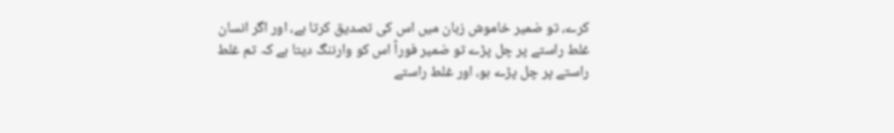کرے، تو ضمیر خاموش زبان میں اس کی تصدیق کرتا ہے، اور اگر انسان غلط راستے پر چل پڑے تو ضمیر فوراً اس کو وارننگ دیتا ہے کہ تم غلط راستے پر چل پڑے ہو، اور غلط راستے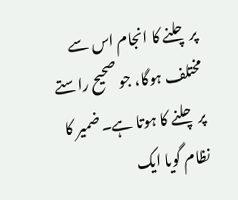پر چلنے کا انجام اس سے مختلف ہوگا، جو صحیح راستے پر چلنے کا ہوتا ہے۔ ضمیر کا نظام گویا ایک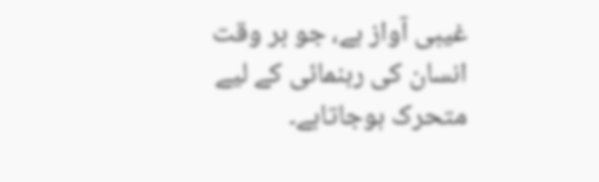غیبی آواز ہے، جو بر وقت انسان کی رہنمائی کے لیے متحرک ہوجاتاہے۔